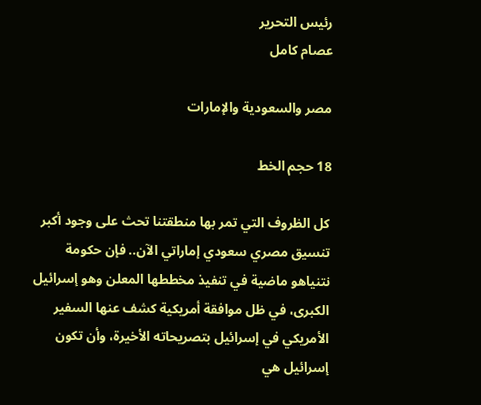رئيس التحرير
عصام كامل

مصر والسعودية والإمارات

18 حجم الخط

كل الظروف التي تمر بها منطقتنا تحث على وجود أكبر تنسيق مصري سعودي إماراتي الآن.. فإن حكومة نتنياهو ماضية في تنفيذ مخططها المعلن وهو إسرائيل الكبرى، في ظل موافقة أمريكية كشف عنها السفير الأمريكي في إسرائيل بتصريحاته الأخيرة، وأن تكون إسرائيل هي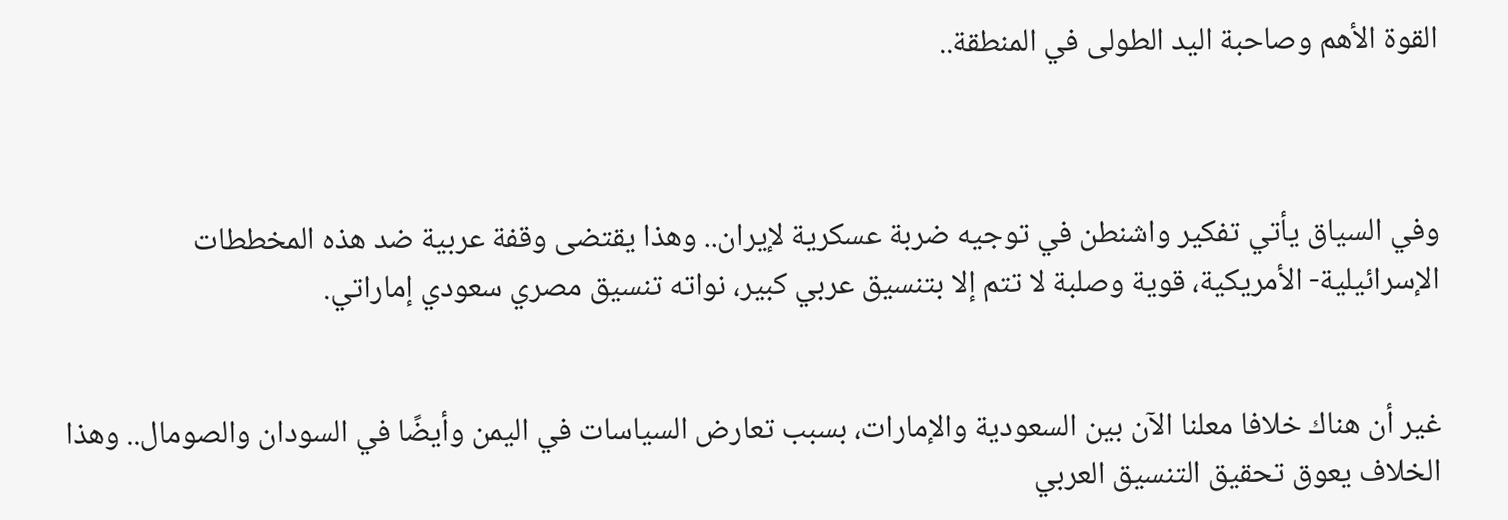القوة الأهم وصاحبة اليد الطولى في المنطقة..



وفي السياق يأتي تفكير واشنطن في توجيه ضربة عسكرية لإيران.. وهذا يقتضى وقفة عربية ضد هذه المخططات الإسرائيلية- الأمريكية، قوية وصلبة لا تتم إلا بتنسيق عربي كبير، نواته تنسيق مصري سعودي إماراتي.


غير أن هناك خلافا معلنا الآن بين السعودية والإمارات، بسبب تعارض السياسات في اليمن وأيضًا في السودان والصومال.. وهذا الخلاف يعوق تحقيق التنسيق العربي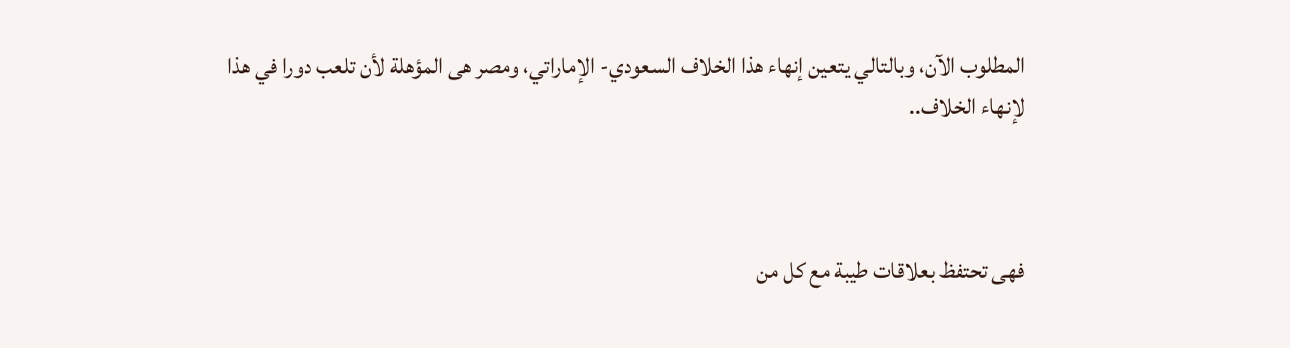المطلوب الآن، وبالتالي يتعين إنهاء هذا الخلاف السعودي- الإماراتي، ومصر هى المؤهلة لأن تلعب دورا في هذا لإنهاء الخلاف..



فهى تحتفظ بعلاقات طيبة مع كل من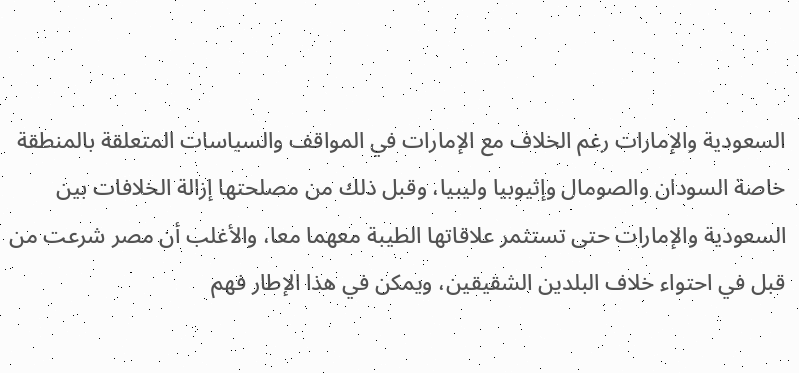السعودية والإمارات رغم الخلاف مع الإمارات في المواقف والسياسات المتعلقة بالمنطقة خاصة السودان والصومال وإثيوبيا وليبيا، وقبل ذلك من مصلحتها إزالة الخلافات بين السعودية والإمارات حتى تستثمر علاقاتها الطيبة معهما معا، والأغلب أن مصر شرعت من قبل في احتواء خلاف البلدين الشقيقين، ويمكن في هذا الإطار فهم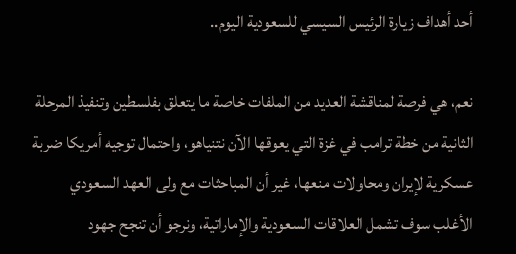أحد أهداف زيارة الرئيس السيسي للسعودية اليوم..

نعم، هي فرصة لمناقشة العديد من الملفات خاصة ما يتعلق بفلسطين وتنفيذ المرحلة الثانية من خطة ترامب في غزة التي يعوقها الآن نتنياهو، واحتمال توجيه أمريكا ضربة عسكرية لإيران ومحاولات منعها، غير أن المباحثات مع ولى العهد السعودي الأغلب سوف تشمل العلاقات السعودية والإماراتية، ونرجو أن تنجح جهود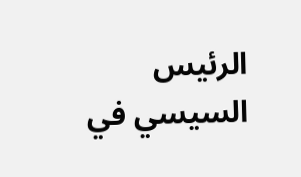الرئيس السيسي في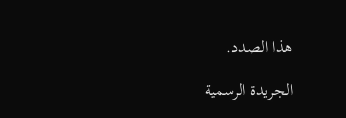هذا الصدد.

الجريدة الرسمية